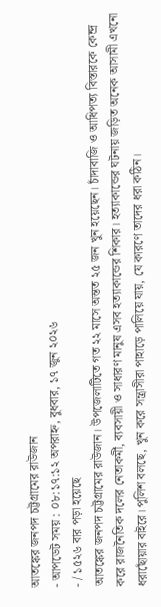আতঙ্কের জনপদ চট্টগ্রামের রাউজান
- আপডেট সময় : ০৮:১৭:১২ অপরাহ্ন, বুধবার, ১৭ জুন ২০২৬
- / ১৫২৬ বার পড়া হয়েছে
আতঙ্কের জনপদ চট্টগ্রামের রাউজান। উপজেলাটিতে গত ২২ মাসে অন্তত ২৫ জন খুন হয়েছেন। চাঁদাবাজি ও আধিপত্য বিস্তারকে কেন্দ্র করে রাজনৈতিক দলের নেতাকর্মী, ব্যবসায়ী ও সাধারণ মানুষ এসব হত্যাকান্ডের শিকার। হত্যাকান্ডের ঘটনায় জড়িত অনেক আসামী এখনো ধরাছোঁয়ার বাইরে। পুলিশ বলছে, খুন করে সন্ত্রাসীরা পাহাড়ে পালিয়ে যায়, যে কারণে তাদের ধরা কঠিন।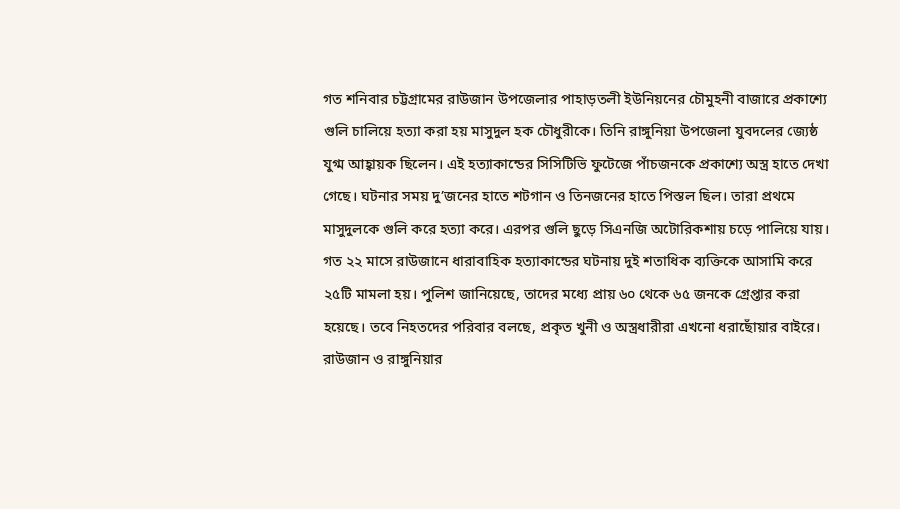গত শনিবার চট্টগ্রামের রাউজান উপজেলার পাহাড়তলী ইউনিয়নের চৌমুহনী বাজারে প্রকাশ্যে গুলি চালিয়ে হত্যা করা হয় মাসুদুল হক চৌধুরীকে। তিনি রাঙ্গুনিয়া উপজেলা যুবদলের জ্যেষ্ঠ যুগ্ম আহ্বায়ক ছিলেন। এই হত্যাকান্ডের সিসিটিভি ফুটেজে পাঁচজনকে প্রকাশ্যে অস্ত্র হাতে দেখা গেছে। ঘটনার সময় দু’জনের হাতে শটগান ও তিনজনের হাতে পিস্তল ছিল। তারা প্রথমে মাসুদুলকে গুলি করে হত্যা করে। এরপর গুলি ছুড়ে সিএনজি অটোরিকশায় চড়ে পালিয়ে যায়।
গত ২২ মাসে রাউজানে ধারাবাহিক হত্যাকান্ডের ঘটনায় দুই শতাধিক ব্যক্তিকে আসামি করে ২৫টি মামলা হয়। পুলিশ জানিয়েছে, তাদের মধ্যে প্রায় ৬০ থেকে ৬৫ জনকে গ্রেপ্তার করা হয়েছে। তবে নিহতদের পরিবার বলছে, প্রকৃত খুনী ও অস্ত্রধারীরা এখনো ধরাছোঁয়ার বাইরে।
রাউজান ও রাঙ্গুনিয়ার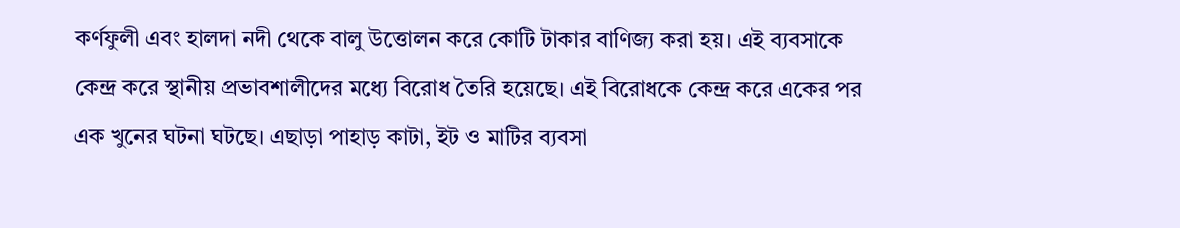কর্ণফুলী এবং হালদা নদী থেকে বালু উত্তোলন করে কোটি টাকার বাণিজ্য করা হয়। এই ব্যবসাকে কেন্দ্র করে স্থানীয় প্রভাবশালীদের মধ্যে বিরোধ তৈরি হয়েছে। এই বিরোধকে কেন্দ্র করে একের পর এক খুনের ঘটনা ঘটছে। এছাড়া পাহাড় কাটা, ইট ও মাটির ব্যবসা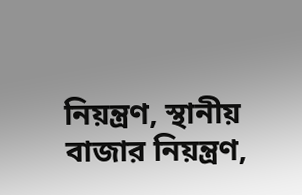নিয়ন্ত্রণ, স্থানীয় বাজার নিয়ন্ত্রণ,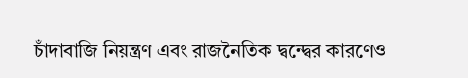চাঁদাবাজি নিয়ন্ত্রণ এবং রাজনৈতিক দ্বন্দ্বের কারণেও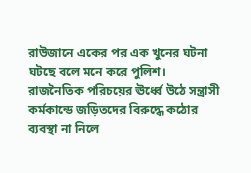রাউজানে একের পর এক খুনের ঘটনা ঘটছে বলে মনে করে পুলিশ।
রাজনৈতিক পরিচয়ের ঊর্ধ্বে উঠে সন্ত্রাসী কর্মকান্ডে জড়িতদের বিরুদ্ধে কঠোর ব্যবস্থা না নিলে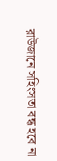রাউজানে সহিংসতা বন্ধ হবে না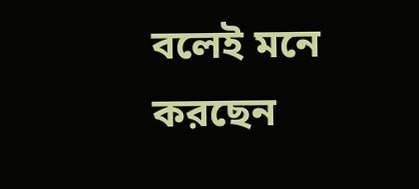বলেই মনে করছেন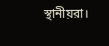স্থানীয়রা।